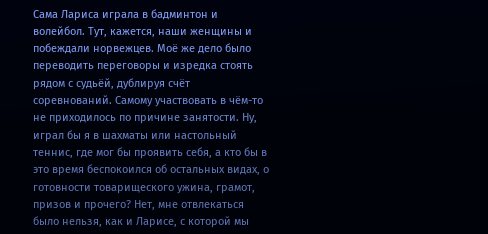Сама Лариса играла в бадминтон и волейбол. Тут, кажется, наши женщины и побеждали норвежцев. Моё же дело было переводить переговоры и изредка стоять рядом с судьёй, дублируя счёт соревнований. Самому участвовать в чём-то не приходилось по причине занятости. Ну, играл бы я в шахматы или настольный теннис, где мог бы проявить себя, а кто бы в это время беспокоился об остальных видах, о готовности товарищеского ужина, грамот, призов и прочего? Нет, мне отвлекаться было нельзя, как и Ларисе, с которой мы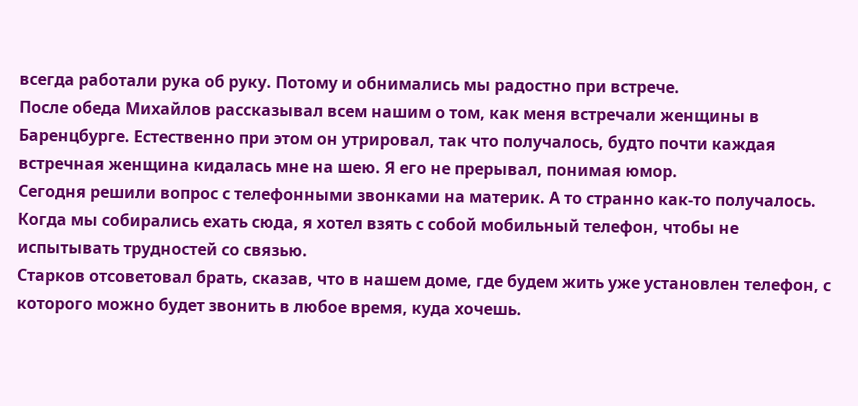всегда работали рука об руку. Потому и обнимались мы радостно при встрече.
После обеда Михайлов рассказывал всем нашим о том, как меня встречали женщины в Баренцбурге. Естественно при этом он утрировал, так что получалось, будто почти каждая встречная женщина кидалась мне на шею. Я его не прерывал, понимая юмор.
Сегодня решили вопрос с телефонными звонками на материк. А то странно как-то получалось. Когда мы собирались ехать сюда, я хотел взять с собой мобильный телефон, чтобы не испытывать трудностей со связью.
Старков отсоветовал брать, сказав, что в нашем доме, где будем жить уже установлен телефон, с которого можно будет звонить в любое время, куда хочешь.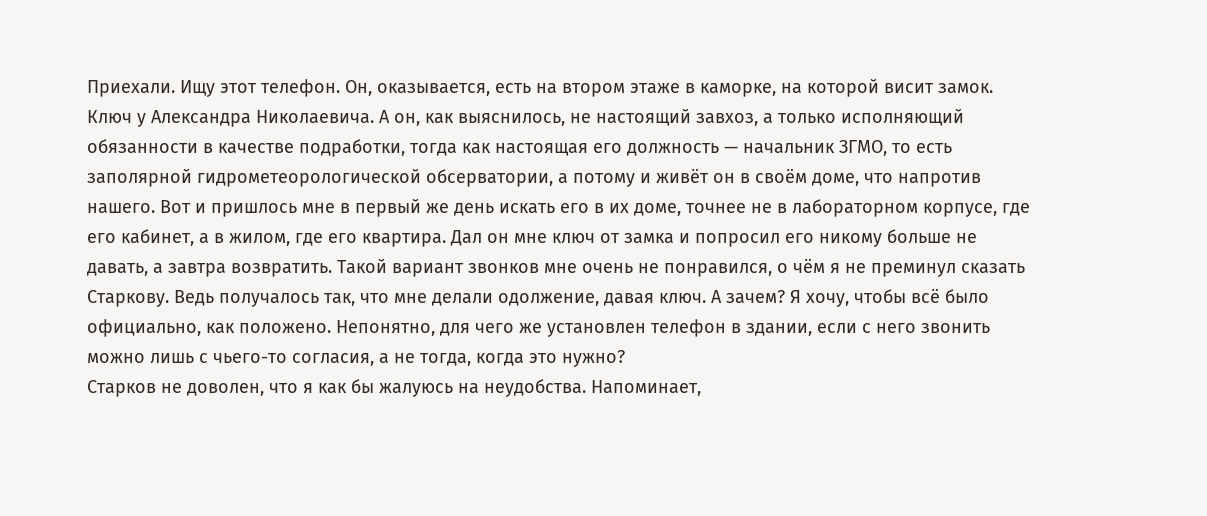Приехали. Ищу этот телефон. Он, оказывается, есть на втором этаже в каморке, на которой висит замок. Ключ у Александра Николаевича. А он, как выяснилось, не настоящий завхоз, а только исполняющий обязанности в качестве подработки, тогда как настоящая его должность — начальник ЗГМО, то есть заполярной гидрометеорологической обсерватории, а потому и живёт он в своём доме, что напротив нашего. Вот и пришлось мне в первый же день искать его в их доме, точнее не в лабораторном корпусе, где его кабинет, а в жилом, где его квартира. Дал он мне ключ от замка и попросил его никому больше не давать, а завтра возвратить. Такой вариант звонков мне очень не понравился, о чём я не преминул сказать Старкову. Ведь получалось так, что мне делали одолжение, давая ключ. А зачем? Я хочу, чтобы всё было официально, как положено. Непонятно, для чего же установлен телефон в здании, если с него звонить можно лишь с чьего-то согласия, а не тогда, когда это нужно?
Старков не доволен, что я как бы жалуюсь на неудобства. Напоминает,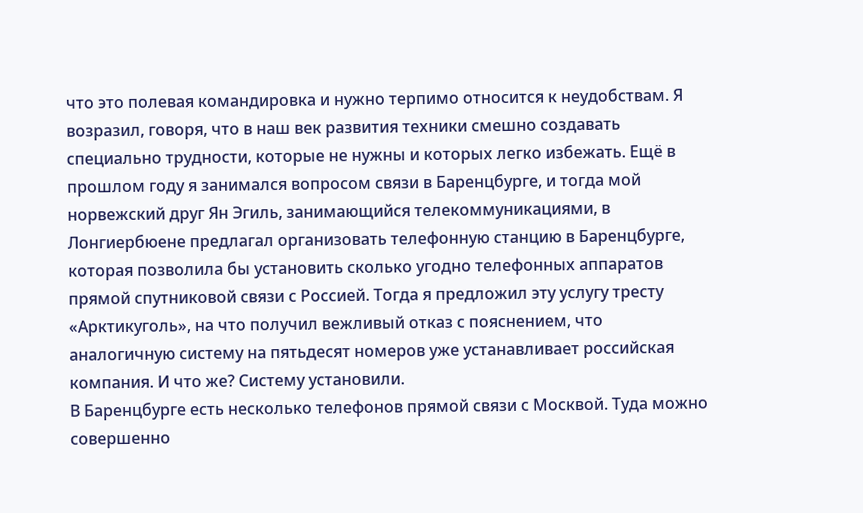что это полевая командировка и нужно терпимо относится к неудобствам. Я возразил, говоря, что в наш век развития техники смешно создавать специально трудности, которые не нужны и которых легко избежать. Ещё в прошлом году я занимался вопросом связи в Баренцбурге, и тогда мой норвежский друг Ян Эгиль, занимающийся телекоммуникациями, в Лонгиербюене предлагал организовать телефонную станцию в Баренцбурге, которая позволила бы установить сколько угодно телефонных аппаратов прямой спутниковой связи с Россией. Тогда я предложил эту услугу тресту «Арктикуголь», на что получил вежливый отказ с пояснением, что аналогичную систему на пятьдесят номеров уже устанавливает российская компания. И что же? Систему установили.
В Баренцбурге есть несколько телефонов прямой связи с Москвой. Туда можно совершенно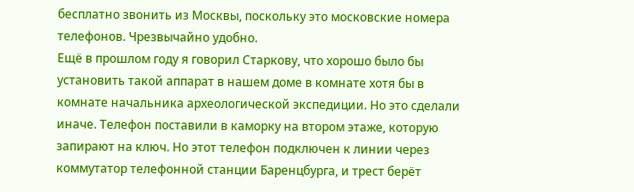бесплатно звонить из Москвы, поскольку это московские номера телефонов. Чрезвычайно удобно.
Ещё в прошлом году я говорил Старкову, что хорошо было бы установить такой аппарат в нашем доме в комнате хотя бы в комнате начальника археологической экспедиции. Но это сделали иначе. Телефон поставили в каморку на втором этаже, которую запирают на ключ. Но этот телефон подключен к линии через коммутатор телефонной станции Баренцбурга, и трест берёт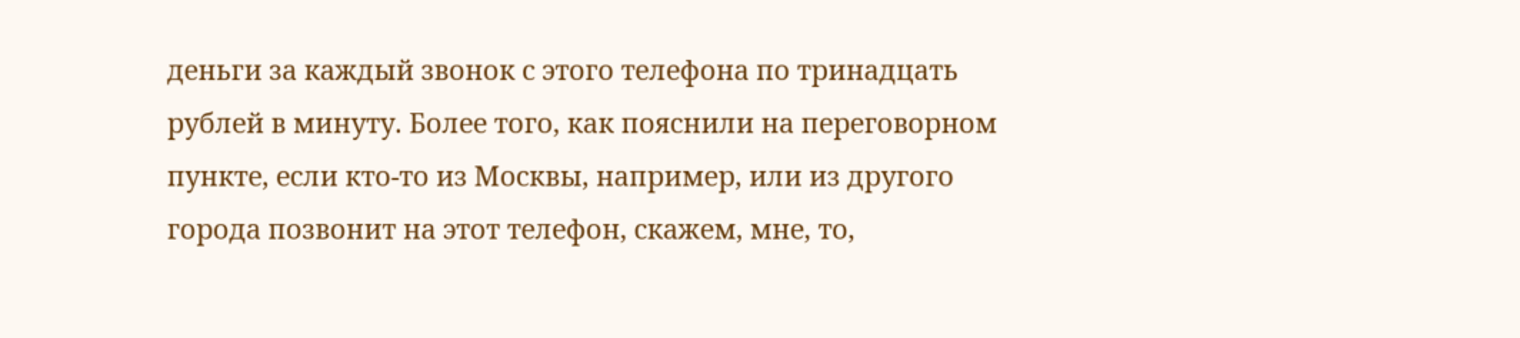деньги за каждый звонок с этого телефона по тринадцать рублей в минуту. Более того, как пояснили на переговорном пункте, если кто-то из Москвы, например, или из другого города позвонит на этот телефон, скажем, мне, то,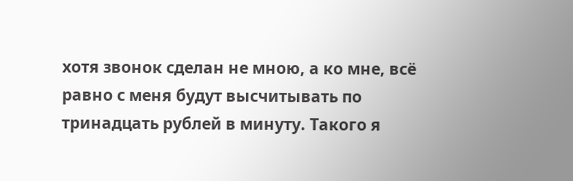хотя звонок сделан не мною, а ко мне, всё равно с меня будут высчитывать по тринадцать рублей в минуту. Такого я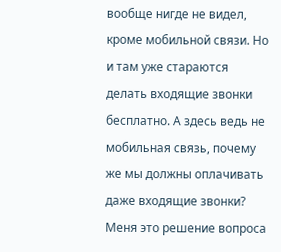вообще нигде не видел, кроме мобильной связи. Но и там уже стараются делать входящие звонки бесплатно. А здесь ведь не мобильная связь, почему же мы должны оплачивать даже входящие звонки?
Меня это решение вопроса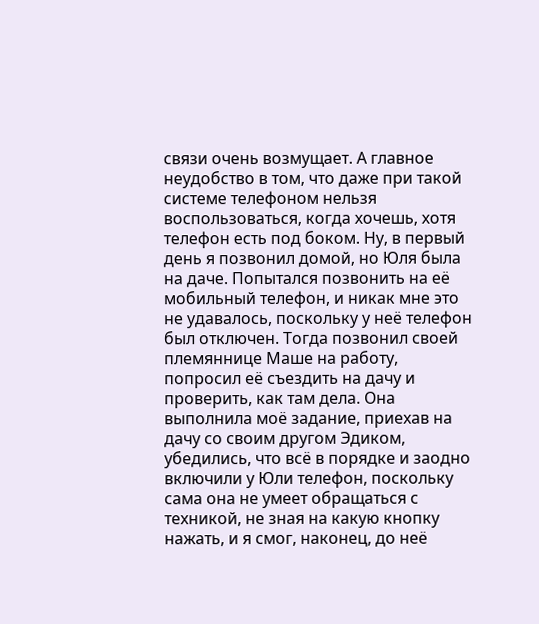связи очень возмущает. А главное неудобство в том, что даже при такой системе телефоном нельзя воспользоваться, когда хочешь, хотя телефон есть под боком. Ну, в первый день я позвонил домой, но Юля была на даче. Попытался позвонить на её мобильный телефон, и никак мне это не удавалось, поскольку у неё телефон был отключен. Тогда позвонил своей племяннице Маше на работу, попросил её съездить на дачу и проверить, как там дела. Она выполнила моё задание, приехав на дачу со своим другом Эдиком, убедились, что всё в порядке и заодно включили у Юли телефон, поскольку сама она не умеет обращаться с техникой, не зная на какую кнопку нажать, и я смог, наконец, до неё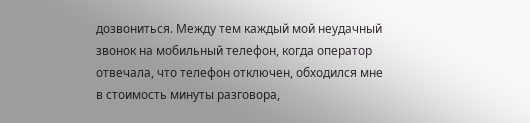дозвониться. Между тем каждый мой неудачный звонок на мобильный телефон, когда оператор отвечала, что телефон отключен, обходился мне в стоимость минуты разговора,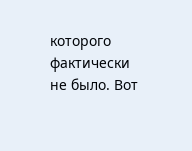которого фактически не было. Вот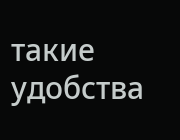такие удобства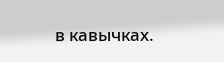в кавычках.